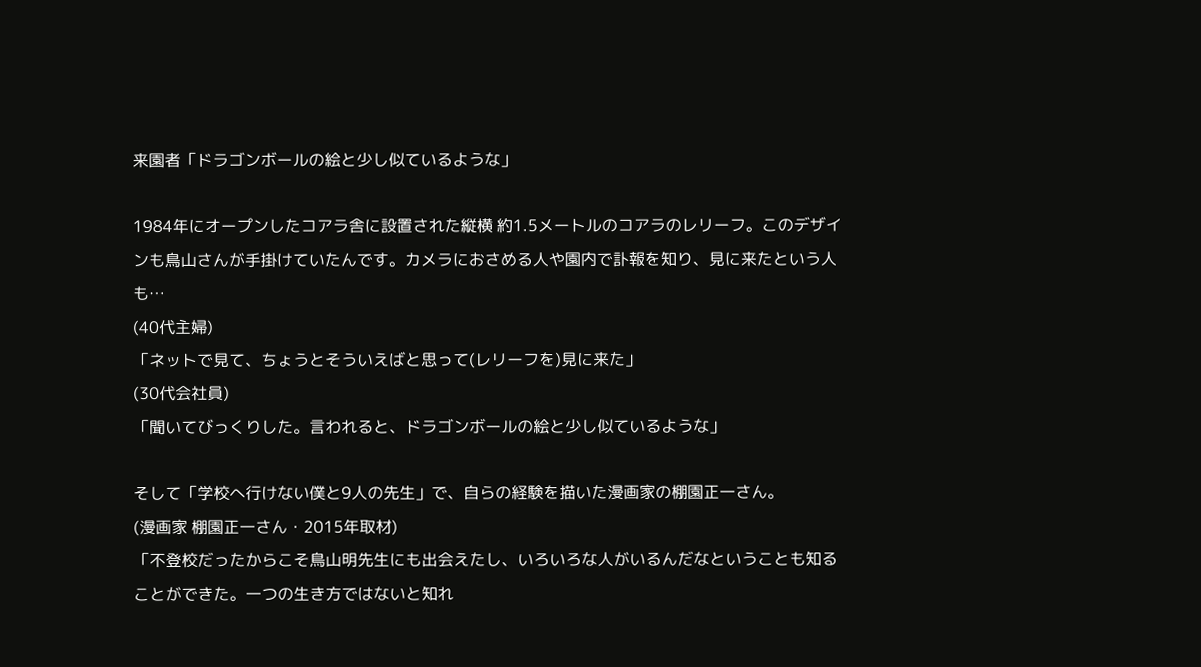来園者「ドラゴンボールの絵と少し似ているような」

1984年にオープンしたコアラ舎に設置された縦横 約1.5メートルのコアラのレリーフ。このデザインも鳥山さんが手掛けていたんです。カメラにおさめる人や園内で訃報を知り、見に来たという人も…
(40代主婦)
「ネットで見て、ちょうとそういえばと思って(レリーフを)見に来た」
(30代会社員)
「聞いてびっくりした。言われると、ドラゴンボールの絵と少し似ているような」

そして「学校へ行けない僕と9人の先生」で、自らの経験を描いた漫画家の棚園正一さん。
(漫画家 棚園正一さん・2015年取材)
「不登校だったからこそ鳥山明先生にも出会えたし、いろいろな人がいるんだなということも知ることができた。一つの生き方ではないと知れ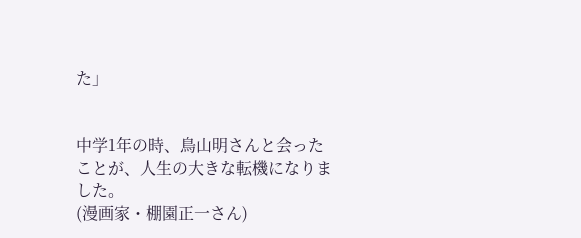た」


中学1年の時、鳥山明さんと会ったことが、人生の大きな転機になりました。
(漫画家・棚園正一さん)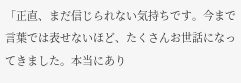「正直、まだ信じられない気持ちです。今まで言葉では表せないほど、たくさんお世話になってきました。本当にあり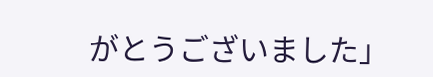がとうございました」